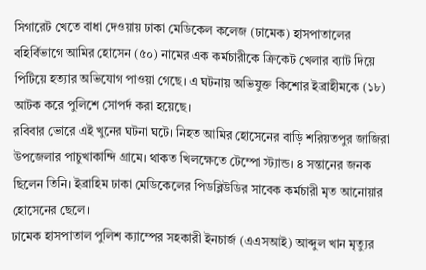সিগারেট খেতে বাধা দেওয়ায় ঢাকা মেডিকেল কলেজ (ঢামেক) হাসপাতালের বহির্বিভাগে আমির হোসেন (৫০) নামের এক কর্মচারীকে ক্রিকেট খেলার ব্যাট দিয়ে পিটিয়ে হত্যার অভিযোগ পাওয়া গেছে। এ ঘটনায় অভিযুক্ত কিশোর ইব্রাহীমকে (১৮) আটক করে পুলিশে সোপর্দ করা হয়েছে।
রবিবার ভোরে এই খুনের ঘটনা ঘটে। নিহত আমির হোসেনের বাড়ি শরিয়তপুর জাজিরা উপজেলার পাচুখাকান্দি গ্রামে। থাকত খিলক্ষেতে টেম্পো স্ট্যান্ড। ৪ সন্তানের জনক ছিলেন তিনি। ইব্রাহিম ঢাকা মেডিকেলের পিডব্লিউডির সাবেক কর্মচারী মৃত আনোয়ার হোসেনের ছেলে।
ঢামেক হাসপাতাল পুলিশ ক্যাম্পের সহকারী ইনচার্জ (এএসআই) আব্দুল খান মৃত্যুর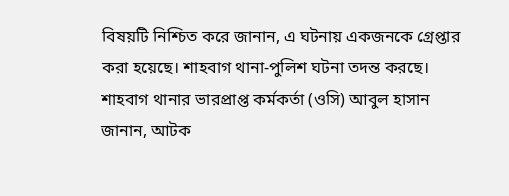বিষয়টি নিশ্চিত করে জানান, এ ঘটনায় একজনকে গ্রেপ্তার করা হয়েছে। শাহবাগ থানা-পুলিশ ঘটনা তদন্ত করছে।
শাহবাগ থানার ভারপ্রাপ্ত কর্মকর্তা (ওসি) আবুল হাসান জানান, আটক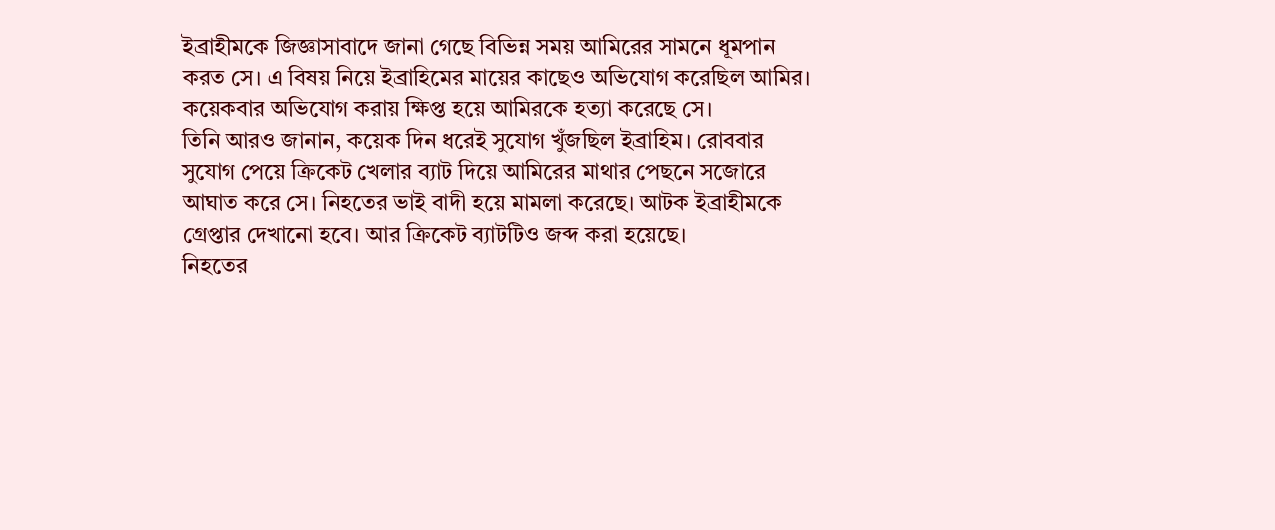ইব্রাহীমকে জিজ্ঞাসাবাদে জানা গেছে বিভিন্ন সময় আমিরের সামনে ধূমপান করত সে। এ বিষয় নিয়ে ইব্রাহিমের মায়ের কাছেও অভিযোগ করেছিল আমির। কয়েকবার অভিযোগ করায় ক্ষিপ্ত হয়ে আমিরকে হত্যা করেছে সে।
তিনি আরও জানান, কয়েক দিন ধরেই সুযোগ খুঁজছিল ইব্রাহিম। রোববার সুযোগ পেয়ে ক্রিকেট খেলার ব্যাট দিয়ে আমিরের মাথার পেছনে সজোরে আঘাত করে সে। নিহতের ভাই বাদী হয়ে মামলা করেছে। আটক ইব্রাহীমকে গ্রেপ্তার দেখানো হবে। আর ক্রিকেট ব্যাটটিও জব্দ করা হয়েছে।
নিহতের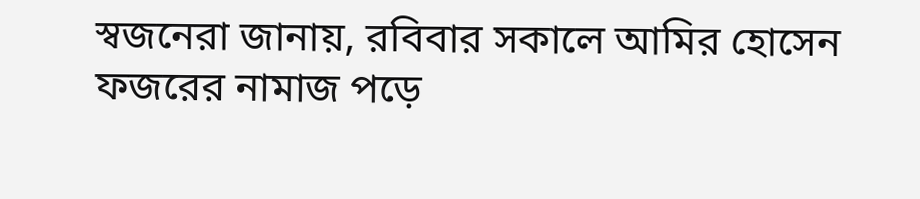স্বজনেরা জানায়, রবিবার সকালে আমির হোসেন ফজরের নামাজ পড়ে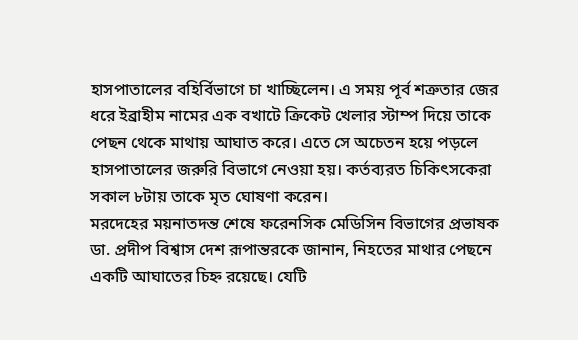হাসপাতালের বহির্বিভাগে চা খাচ্ছিলেন। এ সময় পূর্ব শত্রুতার জের ধরে ইব্রাহীম নামের এক বখাটে ক্রিকেট খেলার স্টাম্প দিয়ে তাকে পেছন থেকে মাথায় আঘাত করে। এতে সে অচেতন হয়ে পড়লে হাসপাতালের জরুরি বিভাগে নেওয়া হয়। কর্তব্যরত চিকিৎসকেরা সকাল ৮টায় তাকে মৃত ঘোষণা করেন।
মরদেহের ময়নাতদন্ত শেষে ফরেনসিক মেডিসিন বিভাগের প্রভাষক ডা. প্রদীপ বিশ্বাস দেশ রূপান্তরকে জানান, নিহতের মাথার পেছনে একটি আঘাতের চিহ্ন রয়েছে। যেটি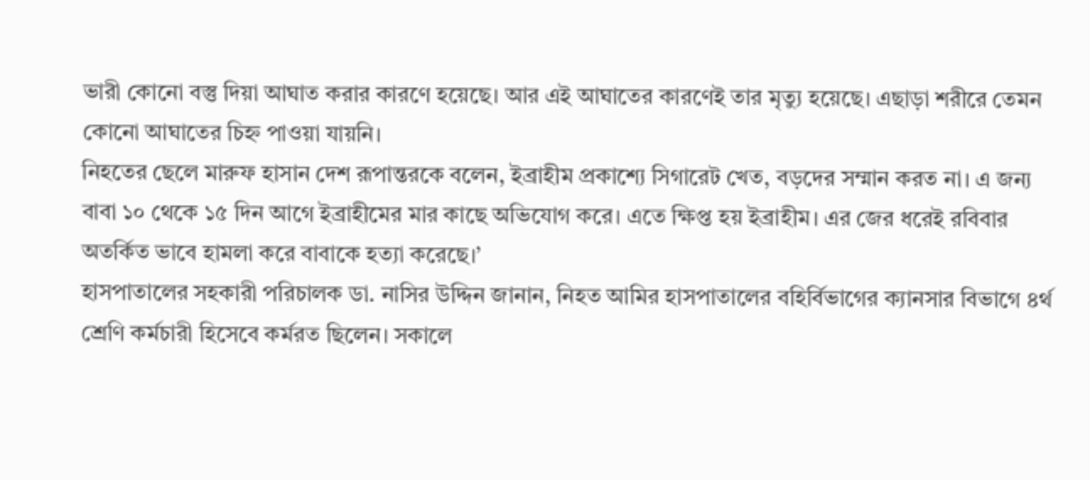ভারী কোনো বস্তু দিয়া আঘাত করার কারণে হয়েছে। আর এই আঘাতের কারণেই তার মৃত্যু হয়েছে। এছাড়া শরীরে তেমন কোনো আঘাতের চিহ্ন পাওয়া যায়নি।
নিহতের ছেলে মারুফ হাসান দেশ রূপান্তরকে বলেন, ইব্রাহীম প্রকাশ্যে সিগারেট খেত, বড়দের সম্মান করত না। এ জন্য বাবা ১০ থেকে ১৫ দিন আগে ইব্রাহীমের মার কাছে অভিযোগ করে। এতে ক্ষিপ্ত হয় ইব্রাহীম। এর জের ধরেই রবিবার অতর্কিত ভাবে হামলা করে বাবাকে হত্যা করেছে।’
হাসপাতালের সহকারী পরিচালক ডা. নাসির উদ্দিন জানান, নিহত আমির হাসপাতালের বহির্বিভাগের ক্যানসার বিভাগে ৪র্থ শ্রেণি কর্মচারী হিসেবে কর্মরত ছিলেন। সকালে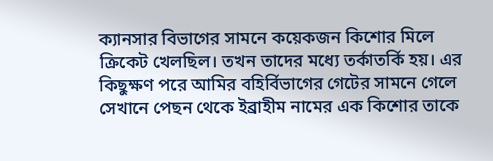ক্যানসার বিভাগের সামনে কয়েকজন কিশোর মিলে ক্রিকেট খেলছিল। তখন তাদের মধ্যে তর্কাতর্কি হয়। এর কিছুক্ষণ পরে আমির বহির্বিভাগের গেটের সামনে গেলে সেখানে পেছন থেকে ইব্রাহীম নামের এক কিশোর তাকে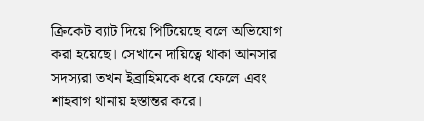ক্রিকেট ব্যাট দিয়ে পিটিয়েছে বলে অভিযোগ করা হয়েছে। সেখানে দায়িত্বে থাকা আনসার সদস্যরা তখন ইব্রাহিমকে ধরে ফেলে এবং শাহবাগ থানায় হস্তান্তর করে।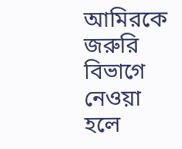আমিরকে জরুরি বিভাগে নেওয়া হলে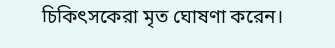চিকিৎসকেরা মৃত ঘোষণা করেন।